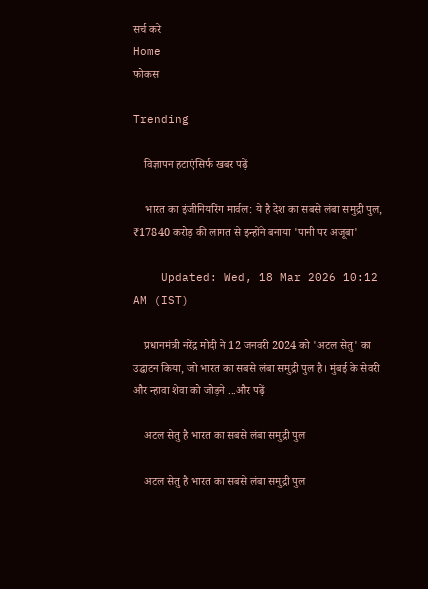सर्च करे
Home
फोकस

Trending

    विज्ञापन हटाएंसिर्फ खबर पढ़ें

    भारत का इंजीनियरिंग मार्वल: ये है देश का सबसे लंबा समुद्री पुल, ₹17840 करोड़ की लागत से इन्होंने बनाया 'पानी पर अजूबा'

    Updated: Wed, 18 Mar 2026 10:12 AM (IST)

    प्रधानमंत्री नरेंद्र मोदी ने 12 जनवरी 2024 को 'अटल सेतु' का उद्घाटन किया, जो भारत का सबसे लंबा समुद्री पुल है। मुंबई के सेवरी और न्हावा शेवा को जोड़ने ...और पढ़ें

    अटल सेतु है भारत का सबसे लंबा समुद्री पुल

    अटल सेतु है भारत का सबसे लंबा समुद्री पुल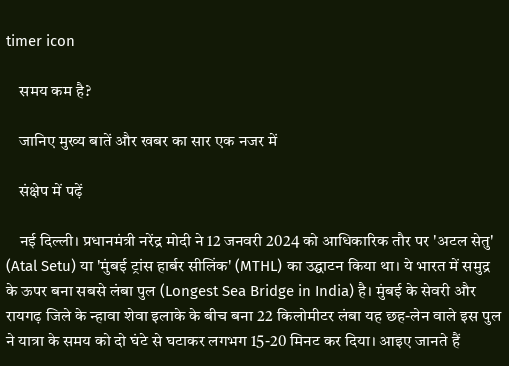timer icon

    समय कम है?

    जानिए मुख्य बातें और खबर का सार एक नजर में

    संक्षेप में पढ़ें

    नई दिल्ली। प्रधानमंत्री नरेंद्र मोदी ने 12 जनवरी 2024 को आधिकारिक तौर पर 'अटल सेतु' (Atal Setu) या 'मुंबई ट्रांस हार्बर सीलिंक' (MTHL) का उद्घाटन किया था। ये भारत में समुद्र के ऊपर बना सबसे लंबा पुल (Longest Sea Bridge in India) है। मुंबई के सेवरी और रायगढ़ जिले के न्हावा शेवा इलाके के बीच बना 22 किलोमीटर लंबा यह छह-लेन वाले इस पुल ने यात्रा के समय को दो घंटे से घटाकर लगभग 15-20 मिनट कर दिया। आइए जानते हैं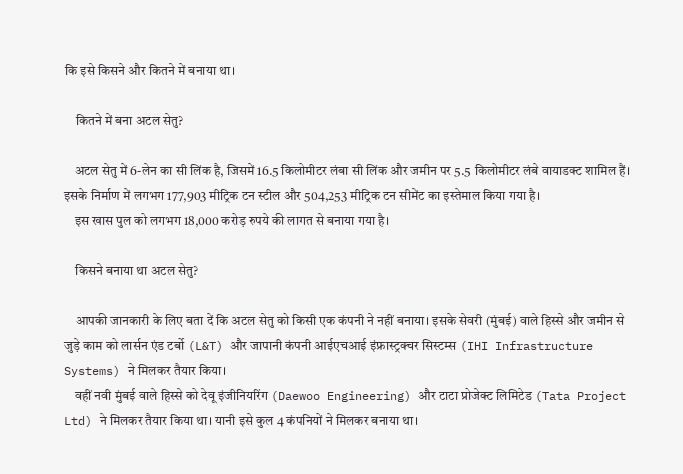कि इसे किसने और कितने में बनाया था।

    कितने में बना अटल सेतु?

    अटल सेतु में 6-लेन का सी लिंक है, जिसमें 16.5 किलोमीटर लंबा सी लिंक और जमीन पर 5.5 किलोमीटर लंबे वायाडक्ट शामिल हैं। इसके निर्माण में लगभग 177,903 मीट्रिक टन स्टील और 504,253 मीट्रिक टन सीमेंट का इस्तेमाल किया गया है।
    इस खास पुल को लगभग 18,000 करोड़ रुपये की लागत से बनाया गया है।

    किसने बनाया था अटल सेतु?

    आपकी जानकारी के लिए बता दें कि अटल सेतु को किसी एक कंपनी ने नहीं बनाया। इसके सेवरी (मुंबई) वाले हिस्से और जमीन से जुड़े काम को लार्सन एंड टर्बो (L&T) और जापानी कंपनी आईएचआई इंफ्रास्ट्रक्चर सिस्टम्स (IHI Infrastructure Systems) ने मिलकर तैयार किया।
    वहीं नवी मुंबई वाले हिस्से को देवू इंजीनियरिंग (Daewoo Engineering) और टाटा प्रोजेक्ट लिमिटेड (Tata Project Ltd) ने मिलकर तैयार किया था। यानी इसे कुल 4 कंपनियों ने मिलकर बनाया था।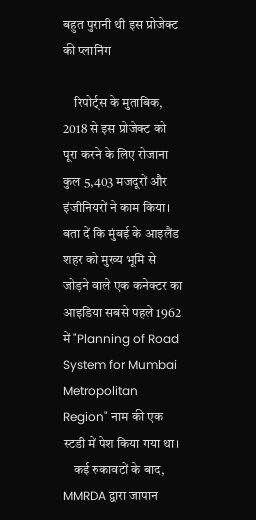बहुत पुरानी थी इस प्रोजेक्ट की प्लानिंग

    रिपोर्ट्स के मुताबिक, 2018 से इस प्रोजेक्ट को पूरा करने के लिए रोजाना कुल 5,403 मजदूरों और इंजीनियरों ने काम किया। बता दें कि मुंबई के आइलैंड शहर को मुख्य भूमि से जोड़ने वाले एक कनेक्टर का आइडिया सबसे पहले 1962 में "Planning of Road System for Mumbai Metropolitan Region" नाम की एक स्टडी में पेश किया गया था।
    कई रुकावटों के बाद, MMRDA द्वारा जापान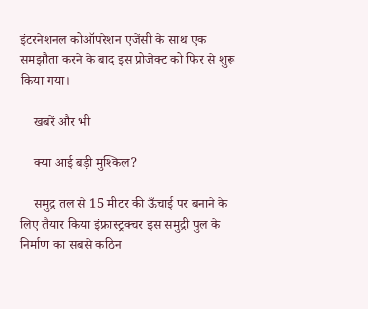इंटरनेशनल कोऑपरेशन एजेंसी के साथ एक समझौता करने के बाद इस प्रोजेक्ट को फिर से शुरू किया गया।

    खबरें और भी

    क्या आई बड़ी मुश्किल?

    समुद्र तल से 15 मीटर की ऊँचाई पर बनाने के लिए तैयार किया इंफ्रास्ट्रक्चर इस समुद्री पुल के निर्माण का सबसे कठिन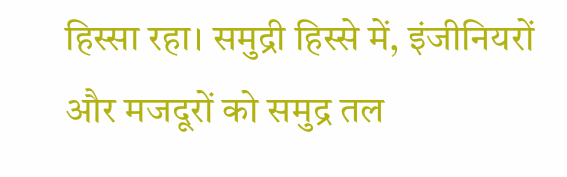हिस्सा रहा। समुद्री हिस्से में, इंजीनियरों और मजदूरों को समुद्र तल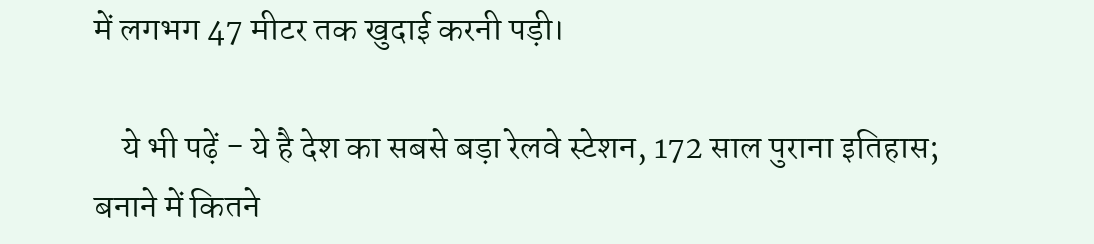में लगभग 47 मीटर तक खुदाई करनी पड़ी।

    ये भी पढ़ें - ये है देश का सबसे बड़ा रेलवे स्टेशन, 172 साल पुराना इतिहास; बनाने में कितने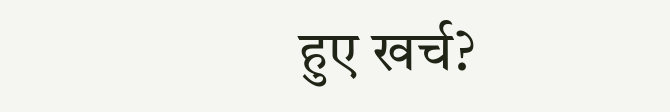हुए खर्च?